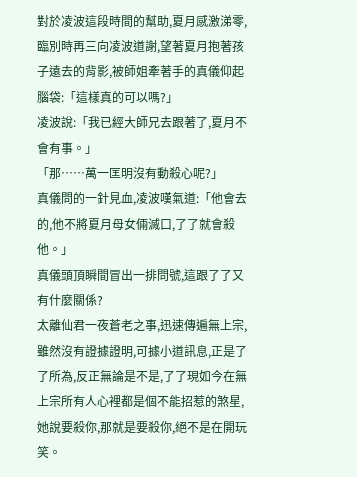對於凌波這段時間的幫助,夏月感激涕零,臨別時再三向凌波道謝,望著夏月抱著孩子遠去的背影,被師姐牽著手的真儀仰起腦袋:「這樣真的可以嗎?」
凌波說:「我已經大師兄去跟著了,夏月不會有事。」
「那……萬一匡明沒有動殺心呢?」
真儀問的一針見血,凌波嘆氣道:「他會去的,他不將夏月母女倆滅口,了了就會殺他。」
真儀頭頂瞬間冒出一排問號,這跟了了又有什麼關係?
太離仙君一夜蒼老之事,迅速傳遍無上宗,雖然沒有證據證明,可據小道訊息,正是了了所為,反正無論是不是,了了現如今在無上宗所有人心裡都是個不能招惹的煞星,她說要殺你,那就是要殺你,絕不是在開玩笑。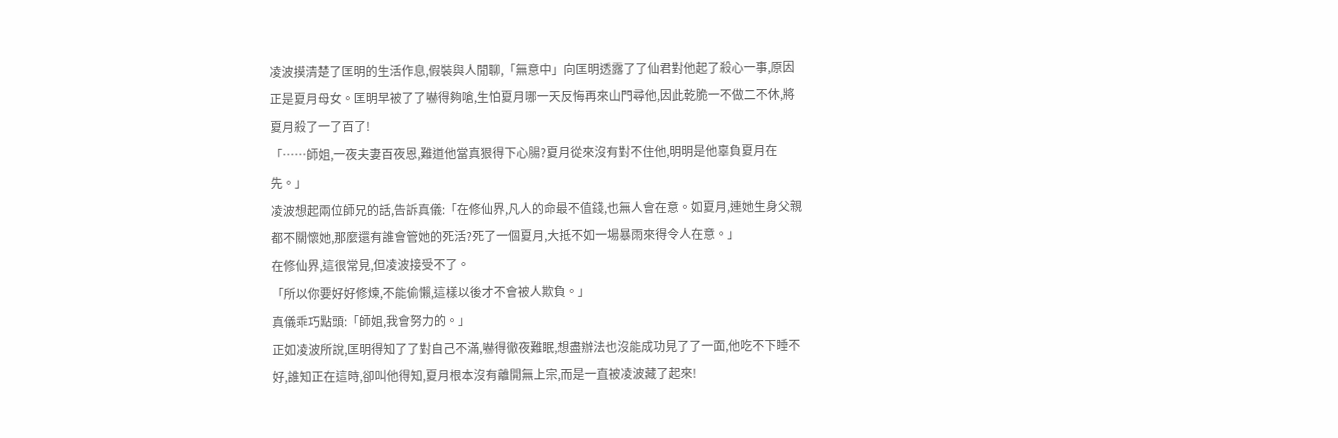凌波摸清楚了匡明的生活作息,假裝與人閒聊,「無意中」向匡明透露了了仙君對他起了殺心一事,原因正是夏月母女。匡明早被了了嚇得夠嗆,生怕夏月哪一天反悔再來山門尋他,因此乾脆一不做二不休,將夏月殺了一了百了!
「……師姐,一夜夫妻百夜恩,難道他當真狠得下心腸?夏月從來沒有對不住他,明明是他辜負夏月在先。」
凌波想起兩位師兄的話,告訴真儀:「在修仙界,凡人的命最不值錢,也無人會在意。如夏月,連她生身父親都不關懷她,那麼還有誰會管她的死活?死了一個夏月,大抵不如一場暴雨來得令人在意。」
在修仙界,這很常見,但凌波接受不了。
「所以你要好好修煉,不能偷懶,這樣以後才不會被人欺負。」
真儀乖巧點頭:「師姐,我會努力的。」
正如凌波所說,匡明得知了了對自己不滿,嚇得徹夜難眠,想盡辦法也沒能成功見了了一面,他吃不下睡不好,誰知正在這時,卻叫他得知,夏月根本沒有離開無上宗,而是一直被凌波藏了起來!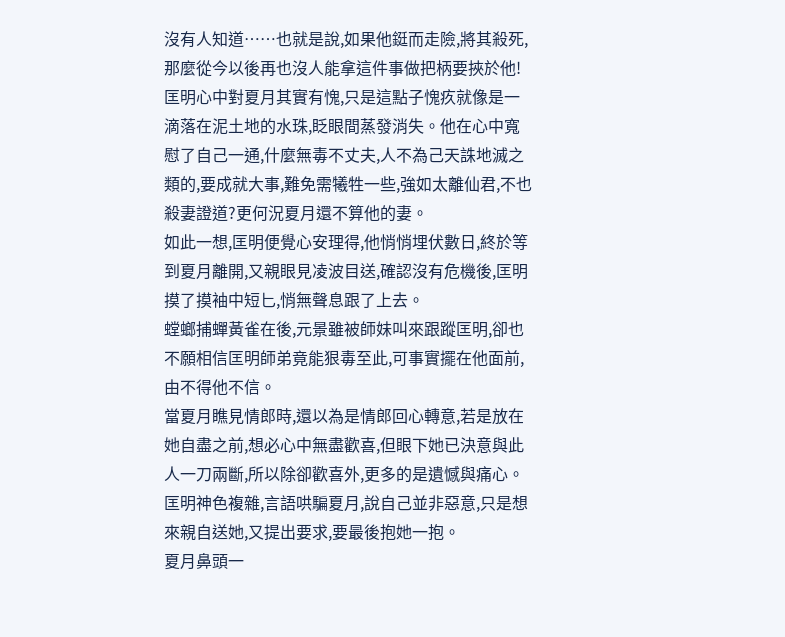沒有人知道……也就是說,如果他鋌而走險,將其殺死,那麼從今以後再也沒人能拿這件事做把柄要挾於他!
匡明心中對夏月其實有愧,只是這點子愧疚就像是一滴落在泥土地的水珠,眨眼間蒸發消失。他在心中寬慰了自己一通,什麼無毒不丈夫,人不為己天誅地滅之類的,要成就大事,難免需犧牲一些,強如太離仙君,不也殺妻證道?更何況夏月還不算他的妻。
如此一想,匡明便覺心安理得,他悄悄埋伏數日,終於等到夏月離開,又親眼見凌波目送,確認沒有危機後,匡明摸了摸袖中短匕,悄無聲息跟了上去。
螳螂捕蟬黃雀在後,元景雖被師妹叫來跟蹤匡明,卻也不願相信匡明師弟竟能狠毒至此,可事實擺在他面前,由不得他不信。
當夏月瞧見情郎時,還以為是情郎回心轉意,若是放在她自盡之前,想必心中無盡歡喜,但眼下她已決意與此人一刀兩斷,所以除卻歡喜外,更多的是遺憾與痛心。
匡明神色複雜,言語哄騙夏月,說自己並非惡意,只是想來親自送她,又提出要求,要最後抱她一抱。
夏月鼻頭一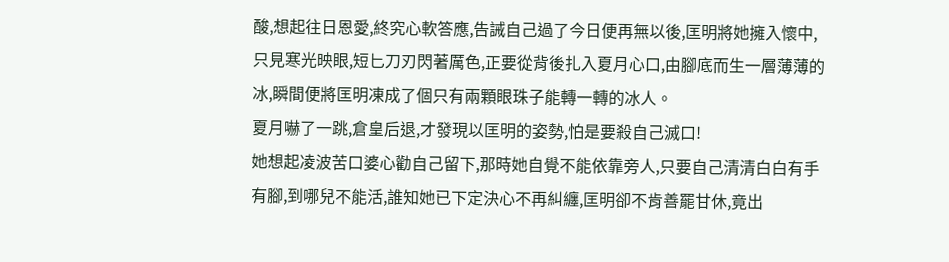酸,想起往日恩愛,終究心軟答應,告誡自己過了今日便再無以後,匡明將她擁入懷中,只見寒光映眼,短匕刀刃閃著厲色,正要從背後扎入夏月心口,由腳底而生一層薄薄的冰,瞬間便將匡明凍成了個只有兩顆眼珠子能轉一轉的冰人。
夏月嚇了一跳,倉皇后退,才發現以匡明的姿勢,怕是要殺自己滅口!
她想起凌波苦口婆心勸自己留下,那時她自覺不能依靠旁人,只要自己清清白白有手有腳,到哪兒不能活,誰知她已下定決心不再糾纏,匡明卻不肯善罷甘休,竟出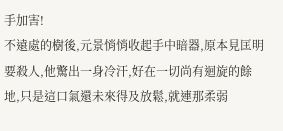手加害!
不遠處的樹後,元景悄悄收起手中暗器,原本見匡明要殺人,他驚出一身冷汗,好在一切尚有迴旋的餘地,只是這口氣還未來得及放鬆,就連那柔弱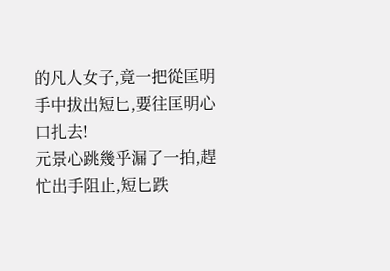的凡人女子,竟一把從匡明手中拔出短匕,要往匡明心口扎去!
元景心跳幾乎漏了一拍,趕忙出手阻止,短匕跌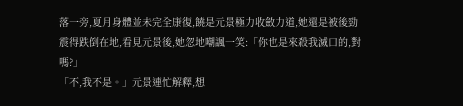落一旁,夏月身體並未完全康復,饒是元景極力收斂力道,她還是被後勁震得跌倒在地,看見元景後,她忽地嘲諷一笑:「你也是來殺我滅口的,對嗎?」
「不,我不是。」元景連忙解釋,想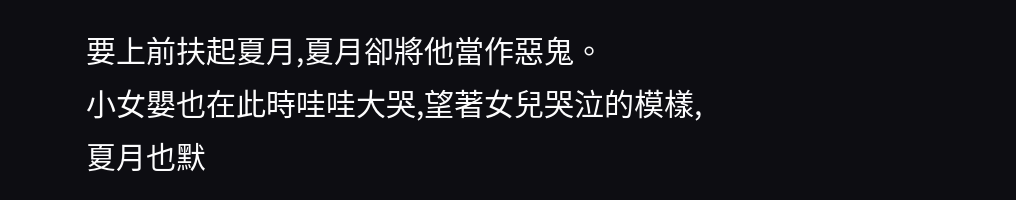要上前扶起夏月,夏月卻將他當作惡鬼。
小女嬰也在此時哇哇大哭,望著女兒哭泣的模樣,夏月也默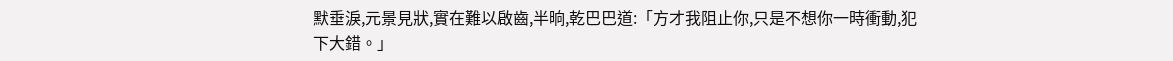默垂淚,元景見狀,實在難以啟齒,半晌,乾巴巴道:「方才我阻止你,只是不想你一時衝動,犯下大錯。」